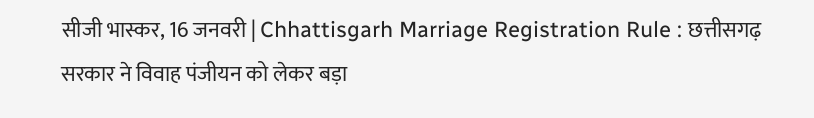सीजी भास्कर, 16 जनवरी | Chhattisgarh Marriage Registration Rule : छत्तीसगढ़ सरकार ने विवाह पंजीयन को लेकर बड़ा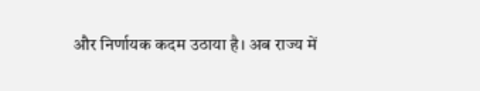और निर्णायक कदम उठाया है। अब राज्य में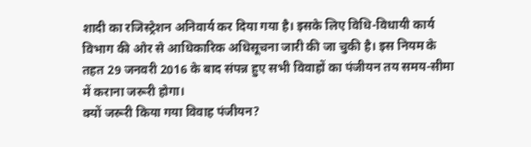शादी का रजिस्ट्रेशन अनिवार्य कर दिया गया है। इसके लिए विधि-विधायी कार्य विभाग की ओर से आधिकारिक अधिसूचना जारी की जा चुकी है। इस नियम के तहत 29 जनवरी 2016 के बाद संपन्न हुए सभी विवाहों का पंजीयन तय समय-सीमा में कराना जरूरी होगा।
क्यों जरूरी किया गया विवाह पंजीयन?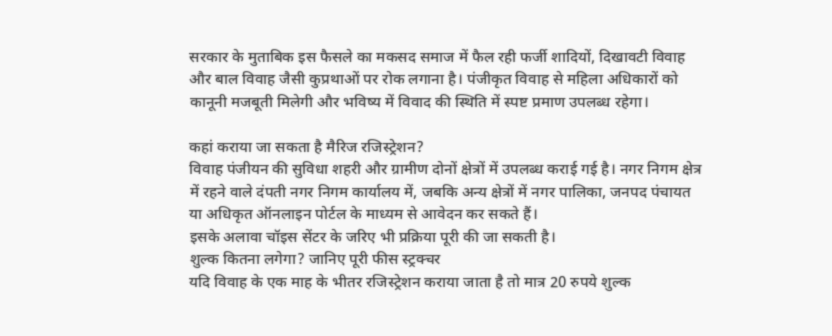सरकार के मुताबिक इस फैसले का मकसद समाज में फैल रही फर्जी शादियों, दिखावटी विवाह और बाल विवाह जैसी कुप्रथाओं पर रोक लगाना है। पंजीकृत विवाह से महिला अधिकारों को कानूनी मजबूती मिलेगी और भविष्य में विवाद की स्थिति में स्पष्ट प्रमाण उपलब्ध रहेगा।

कहां कराया जा सकता है मैरिज रजिस्ट्रेशन?
विवाह पंजीयन की सुविधा शहरी और ग्रामीण दोनों क्षेत्रों में उपलब्ध कराई गई है। नगर निगम क्षेत्र में रहने वाले दंपती नगर निगम कार्यालय में, जबकि अन्य क्षेत्रों में नगर पालिका, जनपद पंचायत या अधिकृत ऑनलाइन पोर्टल के माध्यम से आवेदन कर सकते हैं।
इसके अलावा चॉइस सेंटर के जरिए भी प्रक्रिया पूरी की जा सकती है।
शुल्क कितना लगेगा? जानिए पूरी फीस स्ट्रक्चर
यदि विवाह के एक माह के भीतर रजिस्ट्रेशन कराया जाता है तो मात्र 20 रुपये शुल्क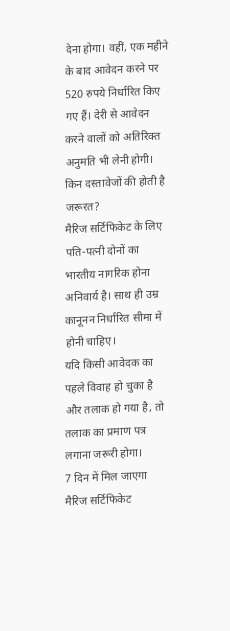देना होगा। वहीं, एक महीने के बाद आवेदन करने पर 520 रुपये निर्धारित किए गए हैं। देरी से आवेदन करने वालों को अतिरिक्त अनुमति भी लेनी होगी।
किन दस्तावेजों की होती है जरूरत?
मैरिज सर्टिफिकेट के लिए पति-पत्नी दोनों का भारतीय नागरिक होना अनिवार्य है। साथ ही उम्र कानूनन निर्धारित सीमा में होनी चाहिए।
यदि किसी आवेदक का पहले विवाह हो चुका है और तलाक हो गया है, तो तलाक का प्रमाण पत्र लगाना जरूरी होगा।
7 दिन में मिल जाएगा मैरिज सर्टिफिकेट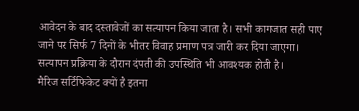आवेदन के बाद दस्तावेजों का सत्यापन किया जाता है। सभी कागजात सही पाए जाने पर सिर्फ 7 दिनों के भीतर विवाह प्रमाण पत्र जारी कर दिया जाएगा। सत्यापन प्रक्रिया के दौरान दंपती की उपस्थिति भी आवश्यक होती है।
मैरिज सर्टिफिकेट क्यों है इतना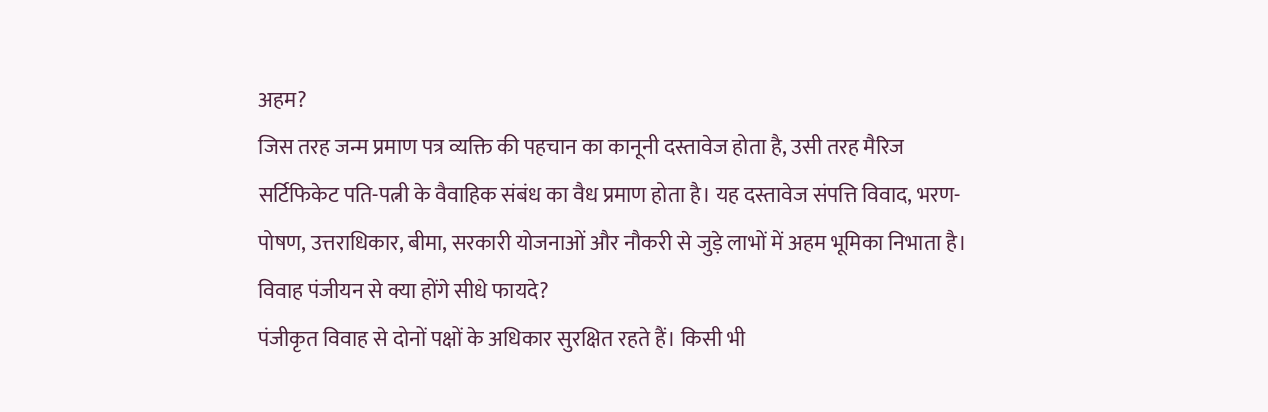अहम?
जिस तरह जन्म प्रमाण पत्र व्यक्ति की पहचान का कानूनी दस्तावेज होता है, उसी तरह मैरिज सर्टिफिकेट पति-पत्नी के वैवाहिक संबंध का वैध प्रमाण होता है। यह दस्तावेज संपत्ति विवाद, भरण-पोषण, उत्तराधिकार, बीमा, सरकारी योजनाओं और नौकरी से जुड़े लाभों में अहम भूमिका निभाता है।
विवाह पंजीयन से क्या होंगे सीधे फायदे?
पंजीकृत विवाह से दोनों पक्षों के अधिकार सुरक्षित रहते हैं। किसी भी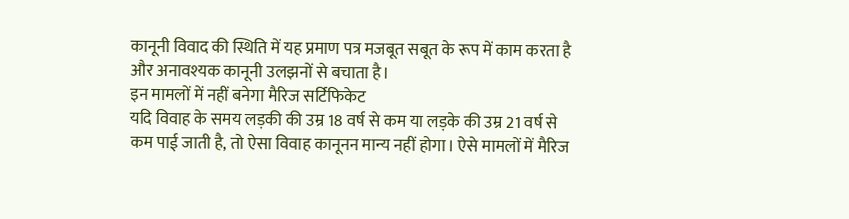कानूनी विवाद की स्थिति में यह प्रमाण पत्र मजबूत सबूत के रूप में काम करता है और अनावश्यक कानूनी उलझनों से बचाता है।
इन मामलों में नहीं बनेगा मैरिज सर्टिफिकेट
यदि विवाह के समय लड़की की उम्र 18 वर्ष से कम या लड़के की उम्र 21 वर्ष से कम पाई जाती है, तो ऐसा विवाह कानूनन मान्य नहीं होगा। ऐसे मामलों में मैरिज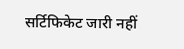सर्टिफिकेट जारी नहीं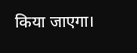किया जाएगा।